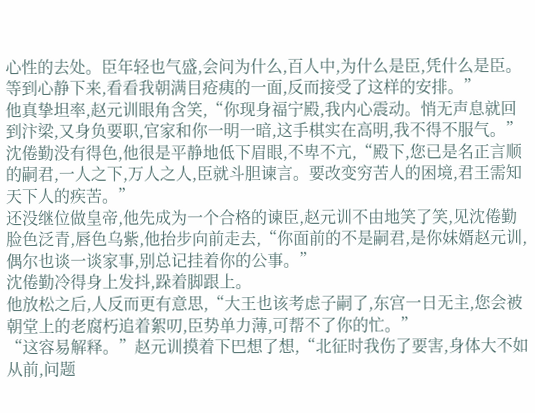心性的去处。臣年轻也气盛,会问为什么,百人中,为什么是臣,凭什么是臣。等到心静下来,看看我朝满目疮痍的一面,反而接受了这样的安排。”
他真挚坦率,赵元训眼角含笑,“你现身福宁殿,我内心震动。悄无声息就回到汴梁,又身负要职,官家和你一明一暗,这手棋实在高明,我不得不服气。”
沈倦勤没有得色,他很是平静地低下眉眼,不卑不亢,“殿下,您已是名正言顺的嗣君,一人之下,万人之人,臣就斗胆谏言。要改变穷苦人的困境,君王需知天下人的疾苦。”
还没继位做皇帝,他先成为一个合格的谏臣,赵元训不由地笑了笑,见沈倦勤脸色泛青,唇色乌紫,他抬步向前走去,“你面前的不是嗣君,是你妹婿赵元训,偶尔也谈一谈家事,别总记挂着你的公事。”
沈倦勤冷得身上发抖,跺着脚跟上。
他放松之后,人反而更有意思,“大王也该考虑子嗣了,东宫一日无主,您会被朝堂上的老腐朽追着絮叨,臣势单力薄,可帮不了你的忙。”
“这容易解释。”赵元训摸着下巴想了想,“北征时我伤了要害,身体大不如从前,问题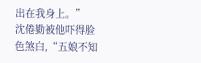出在我身上。”
沈倦勤被他吓得脸色煞白,“五娘不知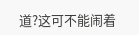道?这可不能闹着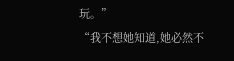玩。”
“我不想她知道,她必然不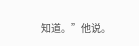知道。”他说。